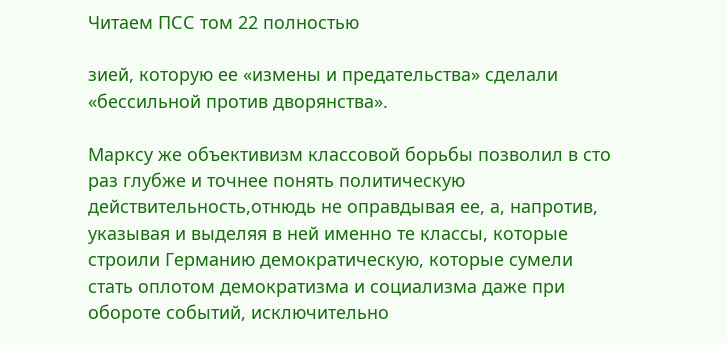Читаем ПСС том 22 полностью

зией, которую ее «измены и предательства» сделали «бессильной против дворянства».

Марксу же объективизм классовой борьбы позволил в сто раз глубже и точнее понять политическую действительность,отнюдь не оправдывая ее, а, напротив, указывая и выделяя в ней именно те классы, которые строили Германию демократическую, которые сумели стать оплотом демократизма и социализма даже при обороте событий, исключительно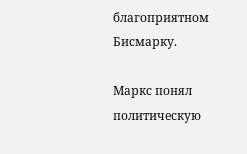благоприятном Бисмарку.

Маркс понял политическую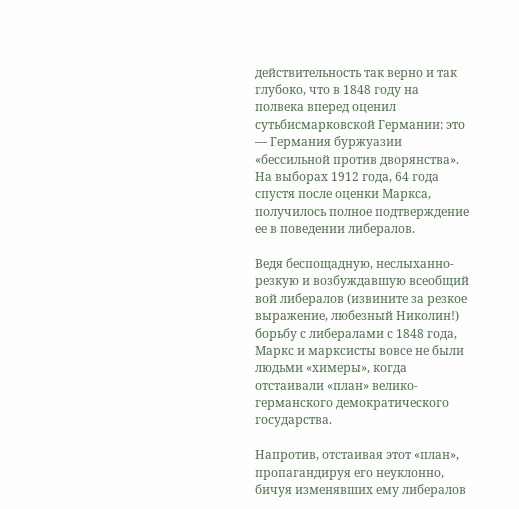действительность так верно и так глубоко, что в 1848 году на полвека вперед оценил сутьбисмарковской Германии: это — Германия буржуазии «бессильной против дворянства». На выборах 1912 года, 64 года спустя после оценки Маркса, получилось полное подтверждение ее в поведении либералов.

Ведя беспощадную, неслыханно-резкую и возбуждавшую всеобщий вой либералов (извините за резкое выражение, любезный Николин!) борьбу с либералами с 1848 года, Маркс и марксисты вовсе не были людьми «химеры», когда отстаивали «план» велико-германского демократического государства.

Напротив, отстаивая этот «план», пропагандируя его неуклонно, бичуя изменявших ему либералов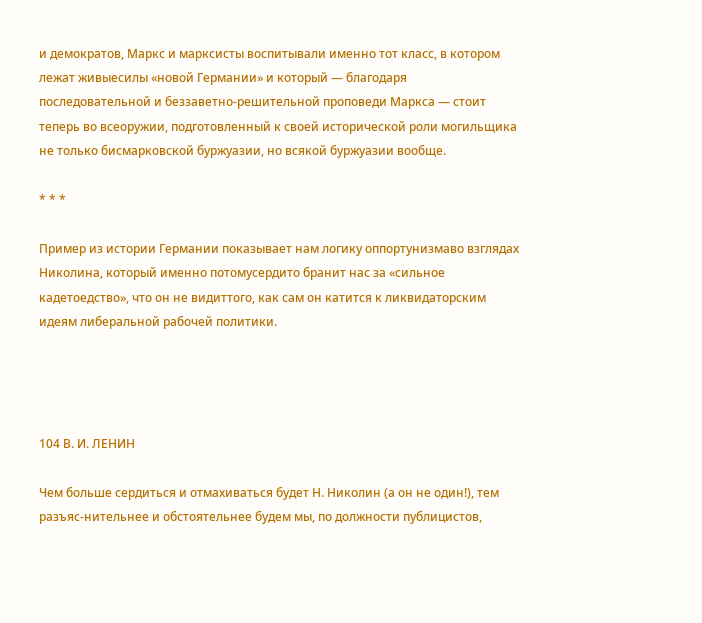и демократов, Маркс и марксисты воспитывали именно тот класс, в котором лежат живыесилы «новой Германии» и который — благодаря последовательной и беззаветно-решительной проповеди Маркса — стоит теперь во всеоружии, подготовленный к своей исторической роли могильщика не только бисмарковской буржуазии, но всякой буржуазии вообще.

* * *

Пример из истории Германии показывает нам логику оппортунизмаво взглядах Николина, который именно потомусердито бранит нас за «сильное кадетоедство», что он не видиттого, как сам он катится к ликвидаторским идеям либеральной рабочей политики.




104 В. И. ЛЕНИН

Чем больше сердиться и отмахиваться будет Н. Николин (а он не один!), тем разъяс-нительнее и обстоятельнее будем мы, по должности публицистов,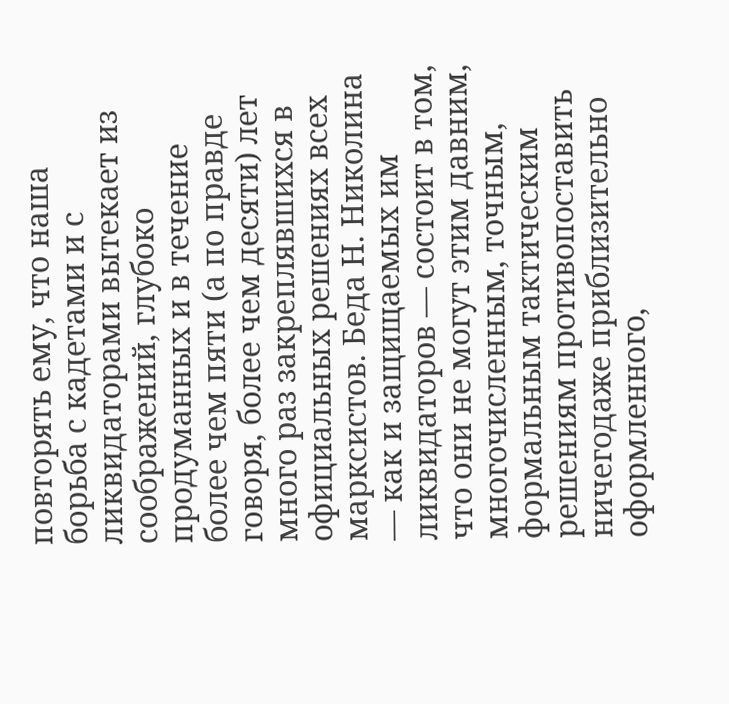повторять ему, что наша борьба с кадетами и с ликвидаторами вытекает из соображений, глубоко продуманных и в течение более чем пяти (а по правде говоря, более чем десяти) лет много раз закреплявшихся в официальных решениях всех марксистов. Беда Н. Николина — как и защищаемых им ликвидаторов — состоит в том, что они не могут этим давним, многочисленным, точным, формальным тактическим решениям противопоставить ничегодаже приблизительно оформленного,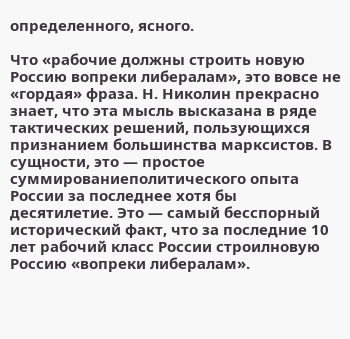определенного, ясного.

Что «рабочие должны строить новую Россию вопреки либералам», это вовсе не «гордая» фраза. Н. Николин прекрасно знает, что эта мысль высказана в ряде тактических решений, пользующихся признанием большинства марксистов. В сущности, это — простое суммированиеполитического опыта России за последнее хотя бы десятилетие. Это — самый бесспорный исторический факт, что за последние 10 лет рабочий класс России строилновую Россию «вопреки либералам».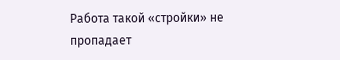Работа такой «стройки» не пропадает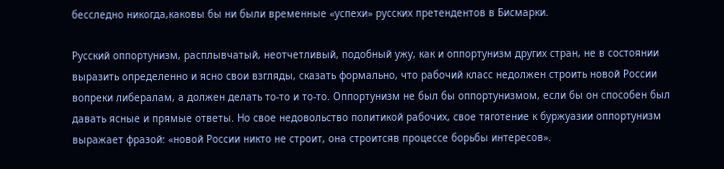бесследно никогда,каковы бы ни были временные «успехи» русских претендентов в Бисмарки.

Русский оппортунизм, расплывчатый, неотчетливый, подобный ужу, как и оппортунизм других стран, не в состоянии выразить определенно и ясно свои взгляды, сказать формально, что рабочий класс недолжен строить новой России вопреки либералам, а должен делать то-то и то-то. Оппортунизм не был бы оппортунизмом, если бы он способен был давать ясные и прямые ответы. Но свое недовольство политикой рабочих, свое тяготение к буржуазии оппортунизм выражает фразой: «новой России никто не строит, она строитсяв процессе борьбы интересов».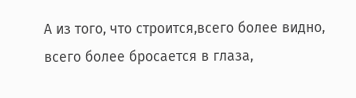А из того, что строится,всего более видно, всего более бросается в глаза,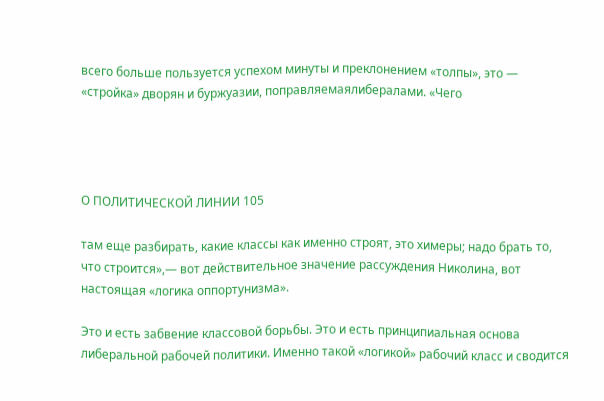всего больше пользуется успехом минуты и преклонением «толпы», это — «стройка» дворян и буржуазии, поправляемаялибералами. «Чего




О ПОЛИТИЧЕСКОЙ ЛИНИИ 105

там еще разбирать, какие классы как именно строят, это химеры; надо брать то, что строится»,— вот действительное значение рассуждения Николина, вот настоящая «логика оппортунизма».

Это и есть забвение классовой борьбы. Это и есть принципиальная основа либеральной рабочей политики. Именно такой «логикой» рабочий класс и сводится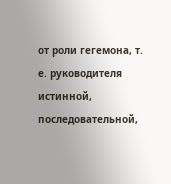от роли гегемона, т. е. руководителя истинной, последовательной,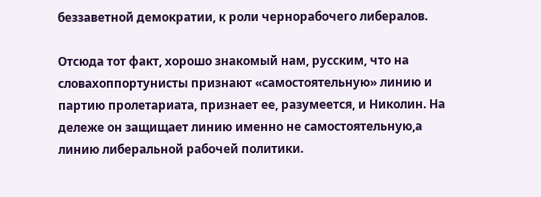беззаветной демократии, к роли чернорабочего либералов.

Отсюда тот факт, хорошо знакомый нам, русским, что на словахоппортунисты признают «самостоятельную» линию и партию пролетариата, признает ее, разумеется, и Николин. На дележе он защищает линию именно не самостоятельную,а линию либеральной рабочей политики.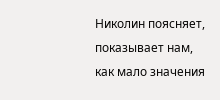Николин поясняет, показывает нам, как мало значения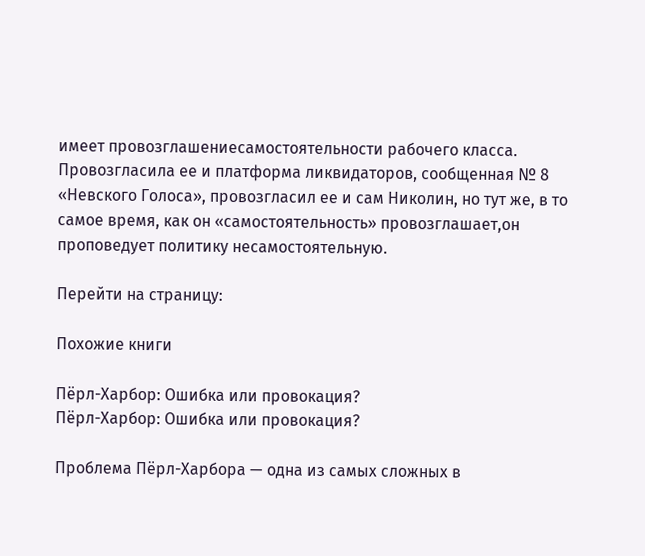имеет провозглашениесамостоятельности рабочего класса. Провозгласила ее и платформа ликвидаторов, сообщенная № 8 «Невского Голоса», провозгласил ее и сам Николин, но тут же, в то самое время, как он «самостоятельность» провозглашает,он проповедует политику несамостоятельную.

Перейти на страницу:

Похожие книги

Пёрл-Харбор: Ошибка или провокация?
Пёрл-Харбор: Ошибка или провокация?

Проблема Пёрл-Харбора — одна из самых сложных в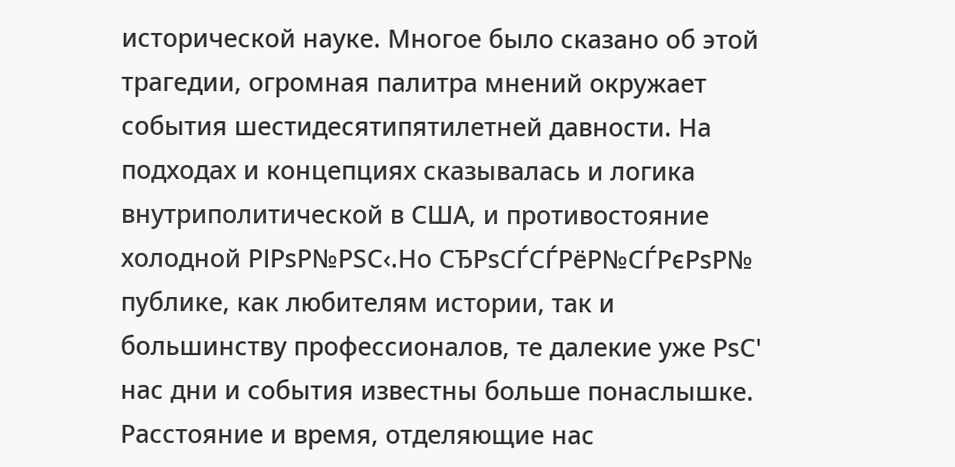исторической науке. Многое было сказано об этой трагедии, огромная палитра мнений окружает события шестидесятипятилетней давности. На подходах и концепциях сказывалась и логика внутриполитической в США, и противостояние холодной РІРѕР№РЅС‹.Но СЂРѕСЃСЃРёР№СЃРєРѕР№ публике, как любителям истории, так и большинству профессионалов, те далекие уже РѕС' нас дни и события известны больше понаслышке. Расстояние и время, отделяющие нас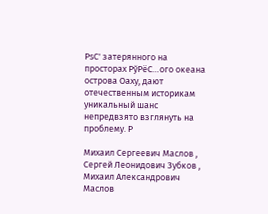РѕС' затерянного на просторах РўРёС…ого океана острова Оаху, дают отечественным историкам уникальный шанс непредвзято взглянуть на проблему. Р

Михаил Сергеевич Маслов , Сергей Леонидович Зубков , Михаил Александрович Маслов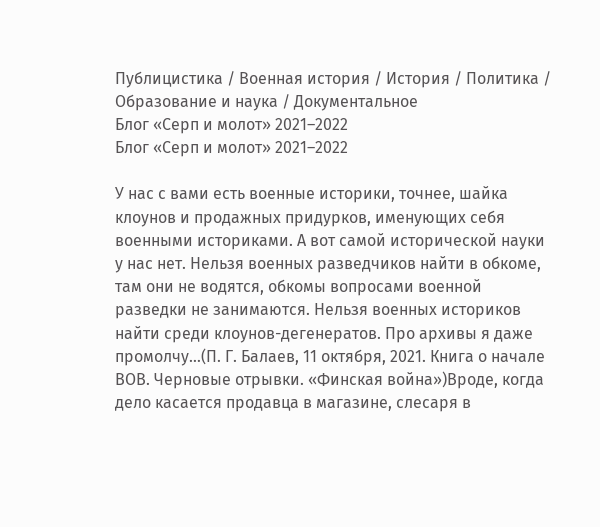Публицистика / Военная история / История / Политика / Образование и наука / Документальное
Блог «Серп и молот» 2021–2022
Блог «Серп и молот» 2021–2022

У нас с вами есть военные историки, точнее, шайка клоунов и продажных придурков, именующих себя военными историками. А вот самой исторической науки у нас нет. Нельзя военных разведчиков найти в обкоме, там они не водятся, обкомы вопросами военной разведки не занимаются. Нельзя военных историков найти среди клоунов-дегенератов. Про архивы я даже промолчу…(П. Г. Балаев, 11 октября, 2021. Книга о начале ВОВ. Черновые отрывки. «Финская война»)Вроде, когда дело касается продавца в магазине, слесаря в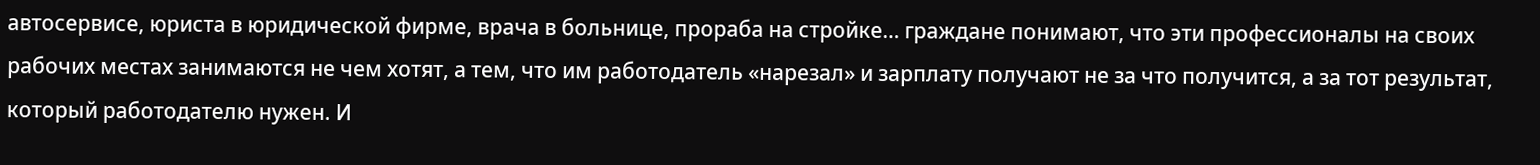автосервисе, юриста в юридической фирме, врача в больнице, прораба на стройке… граждане понимают, что эти профессионалы на своих рабочих местах занимаются не чем хотят, а тем, что им работодатель «нарезал» и зарплату получают не за что получится, а за тот результат, который работодателю нужен. И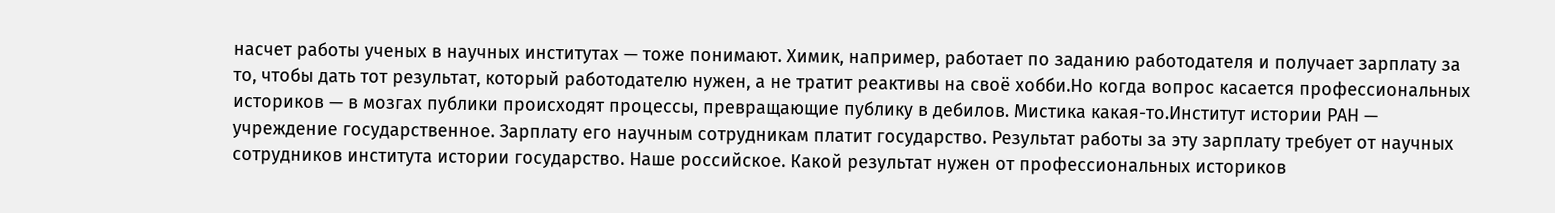насчет работы ученых в научных институтах — тоже понимают. Химик, например, работает по заданию работодателя и получает зарплату за то, чтобы дать тот результат, который работодателю нужен, а не тратит реактивы на своё хобби.Но когда вопрос касается профессиональных историков — в мозгах публики происходят процессы, превращающие публику в дебилов. Мистика какая-то.Институт истории РАН — учреждение государственное. Зарплату его научным сотрудникам платит государство. Результат работы за эту зарплату требует от научных сотрудников института истории государство. Наше российское. Какой результат нужен от профессиональных историков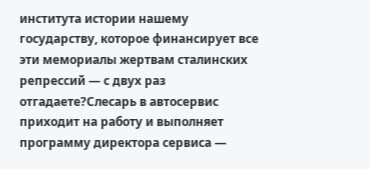института истории нашему государству, которое финансирует все эти мемориалы жертвам сталинских репрессий — с двух раз отгадаете?Слесарь в автосервис приходит на работу и выполняет программу директора сервиса —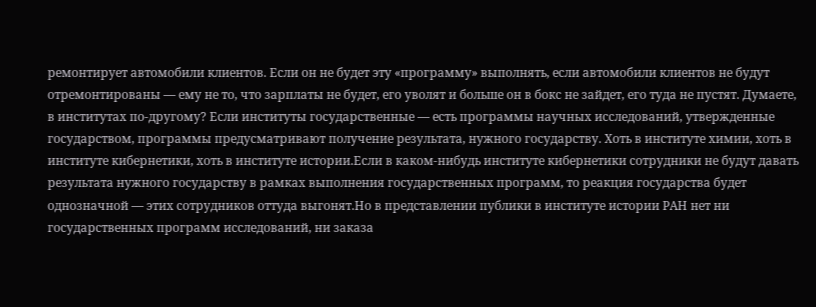ремонтирует автомобили клиентов. Если он не будет эту «программу» выполнять, если автомобили клиентов не будут отремонтированы — ему не то, что зарплаты не будет, его уволят и больше он в бокс не зайдет, его туда не пустят. Думаете, в институтах по-другому? Если институты государственные — есть программы научных исследований, утвержденные государством, программы предусматривают получение результата, нужного государству. Хоть в институте химии, хоть в институте кибернетики, хоть в институте истории.Если в каком-нибудь институте кибернетики сотрудники не будут давать результата нужного государству в рамках выполнения государственных программ, то реакция государства будет однозначной — этих сотрудников оттуда выгонят.Но в представлении публики в институте истории РАН нет ни государственных программ исследований, ни заказа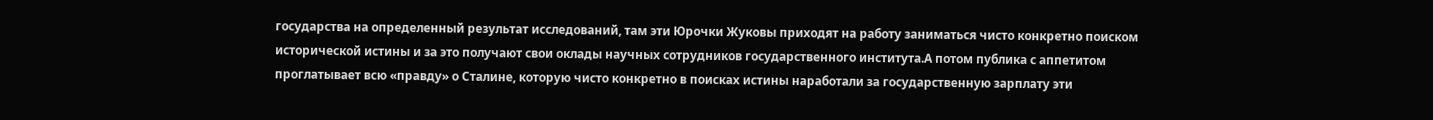государства на определенный результат исследований, там эти Юрочки Жуковы приходят на работу заниматься чисто конкретно поиском исторической истины и за это получают свои оклады научных сотрудников государственного института.А потом публика с аппетитом проглатывает всю «правду» о Сталине, которую чисто конкретно в поисках истины наработали за государственную зарплату эти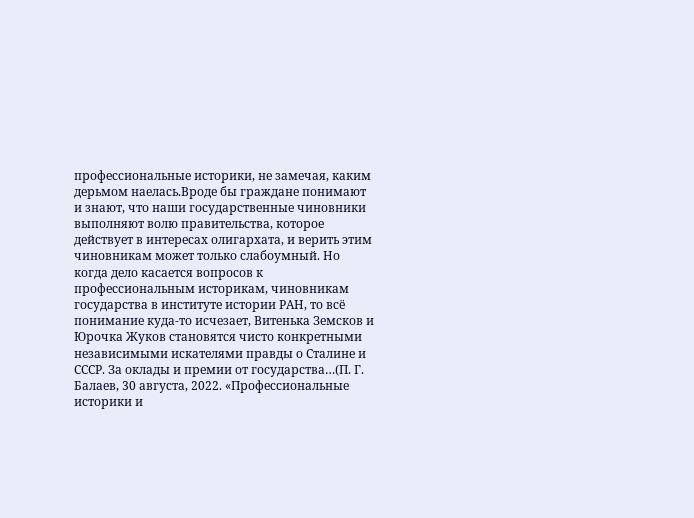профессиональные историки, не замечая, каким дерьмом наелась.Вроде бы граждане понимают и знают, что наши государственные чиновники выполняют волю правительства, которое действует в интересах олигархата, и верить этим чиновникам может только слабоумный. Но когда дело касается вопросов к профессиональным историкам, чиновникам государства в институте истории РАН, то всё понимание куда-то исчезает, Витенька Земсков и Юрочка Жуков становятся чисто конкретными независимыми искателями правды о Сталине и СССР. За оклады и премии от государства…(П. Г. Балаев, 30 августа, 2022. «Профессиональные историки и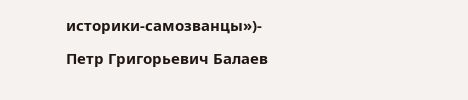историки-самозванцы»)-

Петр Григорьевич Балаев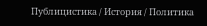Публицистика / История / Политика